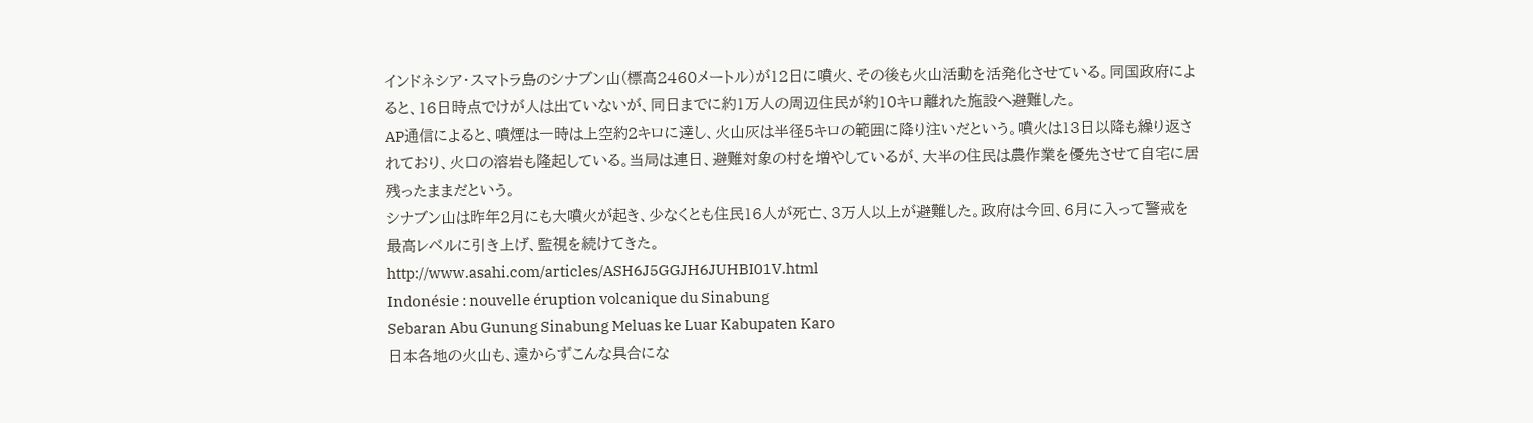インドネシア・スマトラ島のシナブン山(標高2460メートル)が12日に噴火、その後も火山活動を活発化させている。同国政府によると、16日時点でけが人は出ていないが、同日までに約1万人の周辺住民が約10キロ離れた施設へ避難した。
AP通信によると、噴煙は一時は上空約2キロに達し、火山灰は半径5キロの範囲に降り注いだという。噴火は13日以降も繰り返されており、火口の溶岩も隆起している。当局は連日、避難対象の村を増やしているが、大半の住民は農作業を優先させて自宅に居残ったままだという。
シナブン山は昨年2月にも大噴火が起き、少なくとも住民16人が死亡、3万人以上が避難した。政府は今回、6月に入って警戒を最高レベルに引き上げ、監視を続けてきた。
http://www.asahi.com/articles/ASH6J5GGJH6JUHBI01V.html
Indonésie : nouvelle éruption volcanique du Sinabung
Sebaran Abu Gunung Sinabung Meluas ke Luar Kabupaten Karo
日本各地の火山も、遠からずこんな具合にな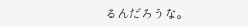るんだろうな。